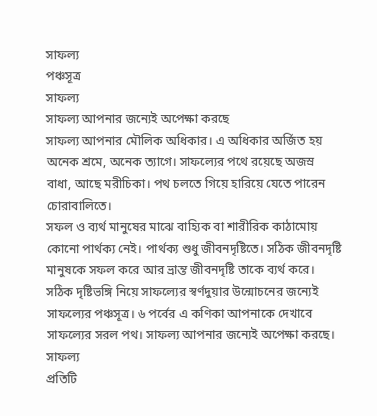সাফল্য
পঞ্চসূত্র
সাফল্য
সাফল্য আপনার জন্যেই অপেক্ষা করছে
সাফল্য আপনার মৌলিক অধিকার। এ অধিকার অর্জিত হয় অনেক শ্রমে, অনেক ত্যাগে। সাফল্যের পথে রয়েছে অজস্র বাধা, আছে মরীচিকা। পথ চলতে গিয়ে হারিয়ে যেতে পারেন চোরাবালিতে।
সফল ও ব্যর্থ মানুষের মাঝে বাহ্যিক বা শারীরিক কাঠামোয় কোনো পার্থক্য নেই। পার্থক্য শুধু জীবনদৃষ্টিতে। সঠিক জীবনদৃষ্টি মানুষকে সফল করে আর ভ্রান্ত জীবনদৃষ্টি তাকে ব্যর্থ করে।
সঠিক দৃষ্টিভঙ্গি নিয়ে সাফল্যের স্বর্ণদুয়ার উন্মোচনের জন্যেই সাফল্যের পঞ্চসূত্র। ৬ পর্বের এ কণিকা আপনাকে দেখাবে সাফল্যের সরল পথ। সাফল্য আপনার জন্যেই অপেক্ষা করছে।
সাফল্য
প্রতিটি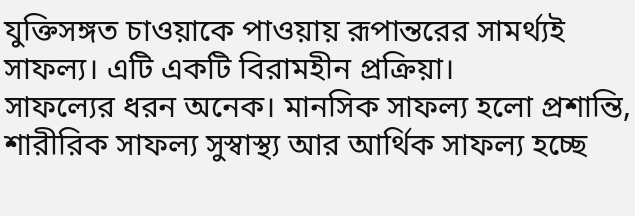যুক্তিসঙ্গত চাওয়াকে পাওয়ায় রূপান্তরের সামর্থ্যই সাফল্য। এটি একটি বিরামহীন প্রক্রিয়া।
সাফল্যের ধরন অনেক। মানসিক সাফল্য হলো প্রশান্তি, শারীরিক সাফল্য সুস্বাস্থ্য আর আর্থিক সাফল্য হচ্ছে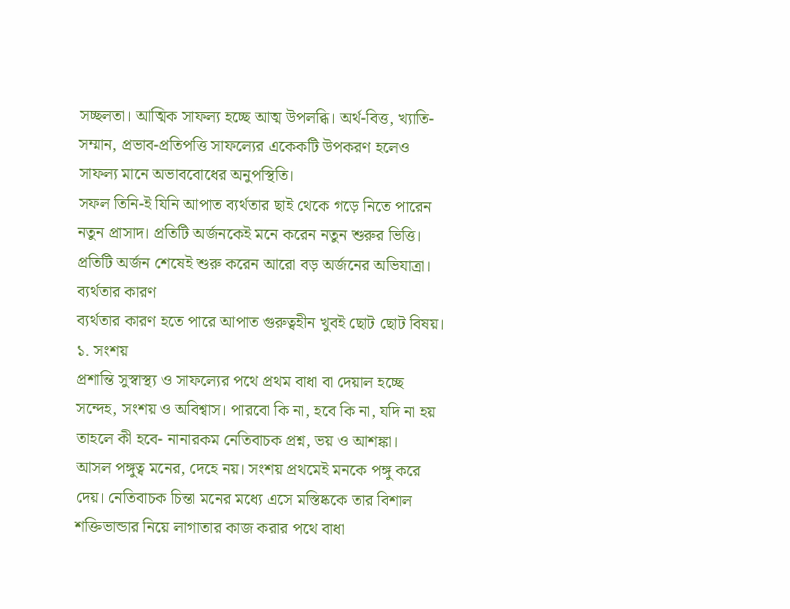সচ্ছলতা। আত্মিক সাফল্য হচ্ছে আত্ম উপলব্ধি। অর্থ-বিত্ত, খ্যাতি-সম্মান, প্রভাব-প্রতিপত্তি সাফল্যের একেকটি উপকরণ হলেও সাফল্য মানে অভাববোধের অনুপস্থিতি।
সফল তিনি-ই যিনি আপাত ব্যর্থতার ছাই থেকে গড়ে নিতে পারেন নতুন প্রাসাদ। প্রতিটি অর্জনকেই মনে করেন নতুন শুরুর ভিত্তি। প্রতিটি অর্জন শেষেই শুরু করেন আরো বড় অর্জনের অভিযাত্রা।
ব্যর্থতার কারণ
ব্যর্থতার কারণ হতে পারে আপাত গুরুত্বহীন খুবই ছোট ছোট বিষয়।
১. সংশয়
প্রশান্তি সুস্বাস্থ্য ও সাফল্যের পথে প্রথম বাধা বা দেয়াল হচ্ছে সন্দেহ, সংশয় ও অবিশ্বাস। পারবো কি না, হবে কি না, যদি না হয় তাহলে কী হবে- নানারকম নেতিবাচক প্রশ্ন, ভয় ও আশঙ্কা।
আসল পঙ্গুত্ব মনের, দেহে নয়। সংশয় প্রথমেই মনকে পঙ্গু করে দেয়। নেতিবাচক চিন্তা মনের মধ্যে এসে মস্তিষ্ককে তার বিশাল শক্তিভান্ডার নিয়ে লাগাতার কাজ করার পথে বাধা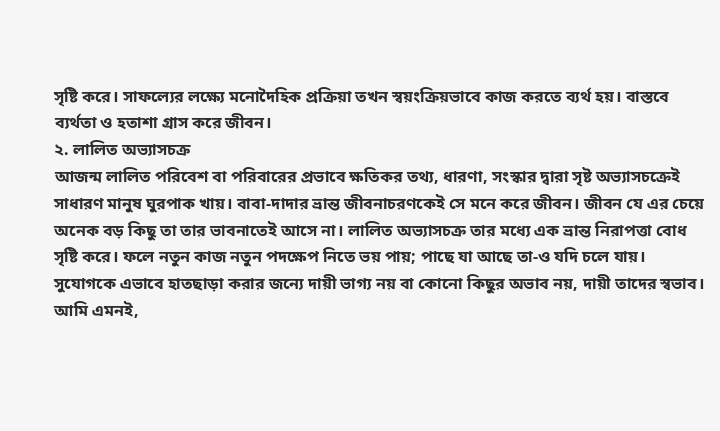সৃষ্টি করে। সাফল্যের লক্ষ্যে মনোদৈহিক প্রক্রিয়া তখন স্বয়ংক্রিয়ভাবে কাজ করতে ব্যর্থ হয়। বাস্তবে ব্যর্থতা ও হতাশা গ্রাস করে জীবন।
২. লালিত অভ্যাসচক্র
আজন্ম লালিত পরিবেশ বা পরিবারের প্রভাবে ক্ষতিকর তথ্য, ধারণা, সংস্কার দ্বারা সৃষ্ট অভ্যাসচক্রেই সাধারণ মানুষ ঘুরপাক খায়। বাবা-দাদার ভ্রান্ত জীবনাচরণকেই সে মনে করে জীবন। জীবন যে এর চেয়ে অনেক বড় কিছু তা তার ভাবনাতেই আসে না। লালিত অভ্যাসচক্র তার মধ্যে এক ভ্রান্ত নিরাপত্তা বোধ সৃষ্টি করে। ফলে নতুন কাজ নতুন পদক্ষেপ নিতে ভয় পায়; পাছে যা আছে তা-ও যদি চলে যায়।
সুযোগকে এভাবে হাতছাড়া করার জন্যে দায়ী ভাগ্য নয় বা কোনো কিছুর অভাব নয়, দায়ী তাদের স্বভাব। আমি এমনই,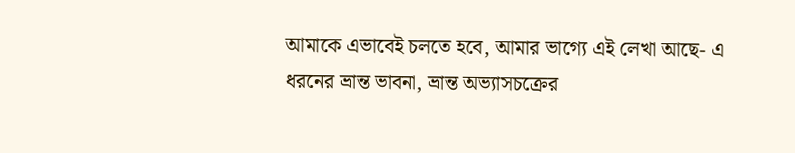আমাকে এভাবেই চলতে হবে, আমার ভাগ্যে এই লেখা আছে- এ ধরনের ভ্রান্ত ভাবনা, ভ্রান্ত অভ্যাসচক্রের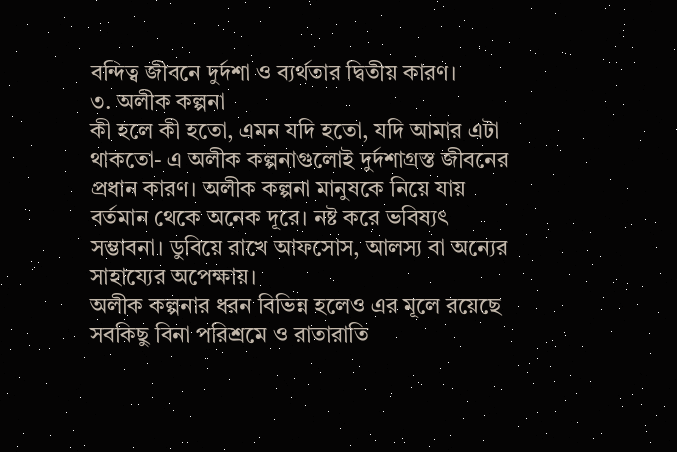বন্দিত্ব জীবনে দুর্দশা ও ব্যর্থতার দ্বিতীয় কারণ।
৩. অলীক কল্পনা
কী হলে কী হতো, এমন যদি হতো, যদি আমার এটা থাকতো- এ অলীক কল্পনাগুলোই দুর্দশাগ্রস্ত জীবনের প্রধান কারণ। অলীক কল্পনা মানুষকে নিয়ে যায় বর্তমান থেকে অনেক দূরে। নষ্ট করে ভবিষ্যৎ সম্ভাবনা। ডুবিয়ে রাখে আফসোস, আলস্য বা অন্যের সাহায্যের অপেক্ষায়।
অলীক কল্পনার ধরন বিভিন্ন হলেও এর মূলে রয়েছে সবকিছু বিনা পরিশ্রমে ও রাতারাতি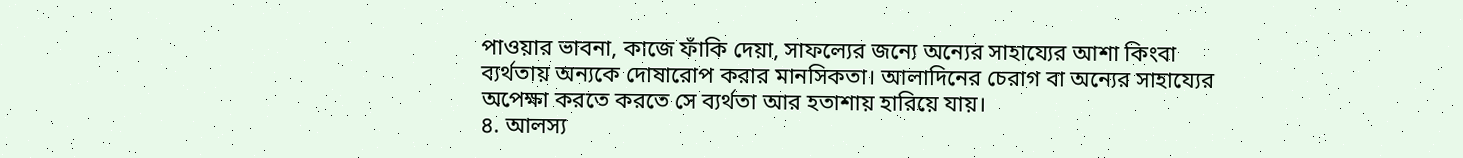পাওয়ার ভাবনা, কাজে ফাঁকি দেয়া, সাফল্যের জন্যে অন্যের সাহায্যের আশা কিংবা ব্যর্থতায় অন্যকে দোষারোপ করার মানসিকতা। আলাদিনের চেরাগ বা অন্যের সাহায্যের অপেক্ষা করতে করতে সে ব্যর্থতা আর হতাশায় হারিয়ে যায়।
৪. আলস্য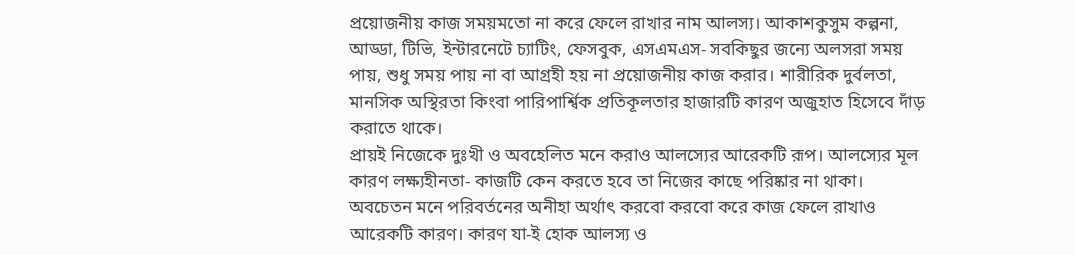প্রয়োজনীয় কাজ সময়মতো না করে ফেলে রাখার নাম আলস্য। আকাশকুসুম কল্পনা, আড্ডা, টিভি, ইন্টারনেটে চ্যাটিং, ফেসবুক, এসএমএস- সবকিছুর জন্যে অলসরা সময় পায়, শুধু সময় পায় না বা আগ্রহী হয় না প্রয়োজনীয় কাজ করার। শারীরিক দুর্বলতা, মানসিক অস্থিরতা কিংবা পারিপার্শ্বিক প্রতিকূলতার হাজারটি কারণ অজুহাত হিসেবে দাঁড় করাতে থাকে।
প্রায়ই নিজেকে দুঃখী ও অবহেলিত মনে করাও আলস্যের আরেকটি রূপ। আলস্যের মূল কারণ লক্ষ্যহীনতা- কাজটি কেন করতে হবে তা নিজের কাছে পরিষ্কার না থাকা। অবচেতন মনে পরিবর্তনের অনীহা অর্থাৎ করবো করবো করে কাজ ফেলে রাখাও আরেকটি কারণ। কারণ যা-ই হোক আলস্য ও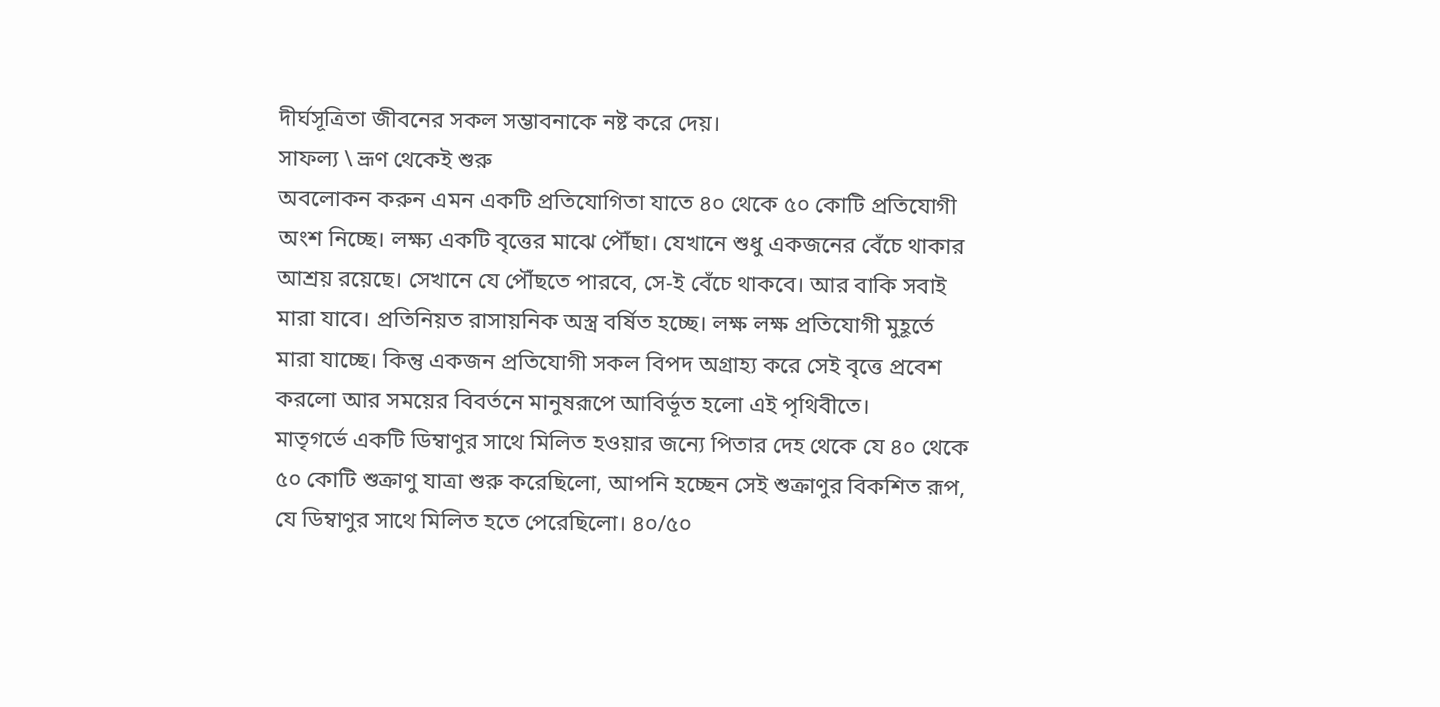দীর্ঘসূত্রিতা জীবনের সকল সম্ভাবনাকে নষ্ট করে দেয়।
সাফল্য \ ভ্রূণ থেকেই শুরু
অবলোকন করুন এমন একটি প্রতিযোগিতা যাতে ৪০ থেকে ৫০ কোটি প্রতিযোগী অংশ নিচ্ছে। লক্ষ্য একটি বৃত্তের মাঝে পৌঁছা। যেখানে শুধু একজনের বেঁচে থাকার আশ্রয় রয়েছে। সেখানে যে পৌঁছতে পারবে, সে-ই বেঁচে থাকবে। আর বাকি সবাই মারা যাবে। প্রতিনিয়ত রাসায়নিক অস্ত্র বর্ষিত হচ্ছে। লক্ষ লক্ষ প্রতিযোগী মুহূর্তে মারা যাচ্ছে। কিন্তু একজন প্রতিযোগী সকল বিপদ অগ্রাহ্য করে সেই বৃত্তে প্রবেশ করলো আর সময়ের বিবর্তনে মানুষরূপে আবির্ভূত হলো এই পৃথিবীতে।
মাতৃগর্ভে একটি ডিম্বাণুর সাথে মিলিত হওয়ার জন্যে পিতার দেহ থেকে যে ৪০ থেকে ৫০ কোটি শুক্রাণু যাত্রা শুরু করেছিলো, আপনি হচ্ছেন সেই শুক্রাণুর বিকশিত রূপ, যে ডিম্বাণুর সাথে মিলিত হতে পেরেছিলো। ৪০/৫০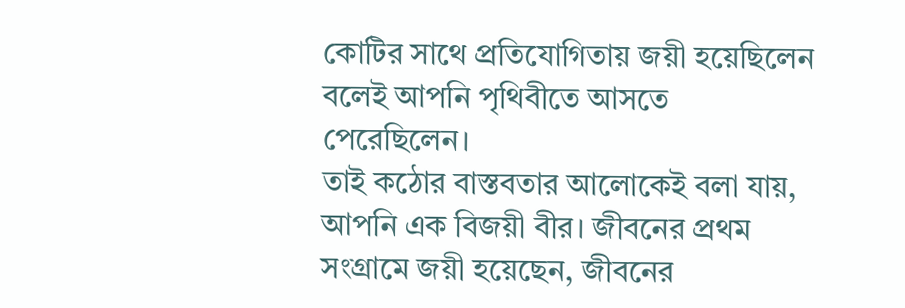কোটির সাথে প্রতিযোগিতায় জয়ী হয়েছিলেন বলেই আপনি পৃথিবীতে আসতে পেরেছিলেন।
তাই কঠোর বাস্তবতার আলোকেই বলা যায়, আপনি এক বিজয়ী বীর। জীবনের প্রথম সংগ্রামে জয়ী হয়েছেন, জীবনের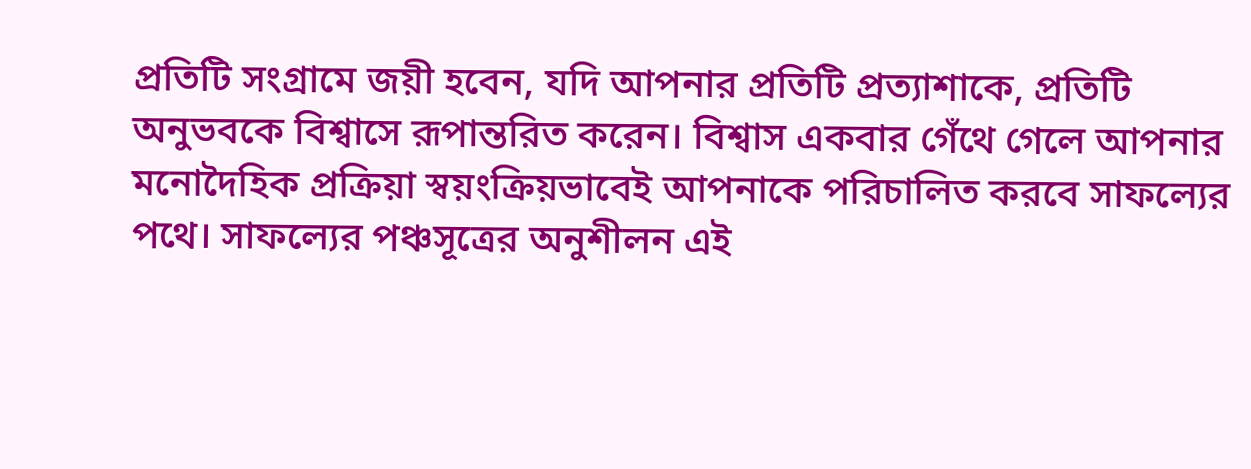প্রতিটি সংগ্রামে জয়ী হবেন, যদি আপনার প্রতিটি প্রত্যাশাকে, প্রতিটি অনুভবকে বিশ্বাসে রূপান্তরিত করেন। বিশ্বাস একবার গেঁথে গেলে আপনার মনোদৈহিক প্রক্রিয়া স্বয়ংক্রিয়ভাবেই আপনাকে পরিচালিত করবে সাফল্যের পথে। সাফল্যের পঞ্চসূত্রের অনুশীলন এই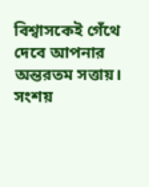বিশ্বাসকেই গেঁথে দেবে আপনার অন্তরতম সত্তায়।
সংশয়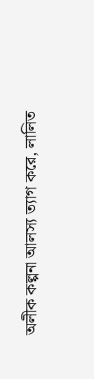অলীক কল্পনা আলস্য ত্যাগ করে, লালিত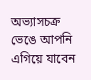অভ্যাসচক্র ভেঙে আপনি এগিয়ে যাবেন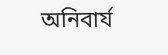অনিবার্য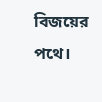বিজয়ের পথে।